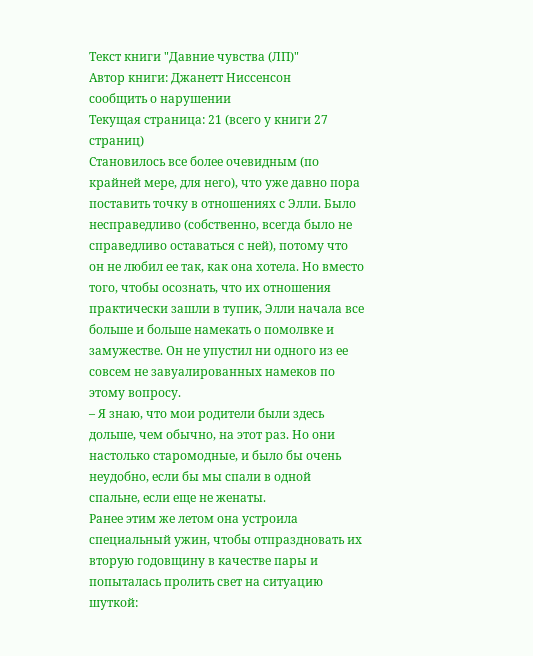Текст книги "Давние чувства (ЛП)"
Автор книги: Джанетт Ниссенсон
сообщить о нарушении
Текущая страница: 21 (всего у книги 27 страниц)
Становилось все более очевидным (по крайней мере, для него), что уже давно пора поставить точку в отношениях с Элли. Было несправедливо (собственно, всегда было не справедливо оставаться с ней), потому что он не любил ее так, как она хотела. Но вместо того, чтобы осознать, что их отношения практически зашли в тупик, Элли начала все больше и больше намекать о помолвке и замужестве. Он не упустил ни одного из ее совсем не завуалированных намеков по этому вопросу.
– Я знаю, что мои родители были здесь дольше, чем обычно, на этот раз. Но они настолько старомодные, и было бы очень неудобно, если бы мы спали в одной спальне, если еще не женаты.
Ранее этим же летом она устроила специальный ужин, чтобы отпраздновать их вторую годовщину в качестве пары и попыталась пролить свет на ситуацию шуткой: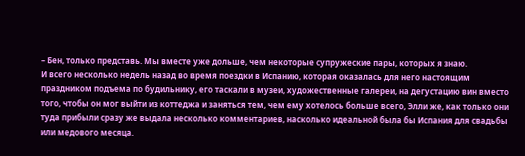– Бен, только представь. Мы вместе уже дольше, чем некоторые супружеские пары, которых я знаю.
И всего несколько недель назад во время поездки в Испанию, которая оказалась для него настоящим праздником подъема по будильнику, его таскали в музеи, художественные галереи, на дегустацию вин вместо того, чтобы он мог выйти из коттеджа и заняться тем, чем ему хотелось больше всего, Элли же, как только они туда прибыли сразу же выдала несколько комментариев, насколько идеальной была бы Испания для свадьбы или медового месяца.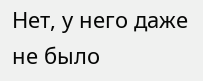Нет, у него даже не было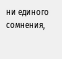ни единого сомнения,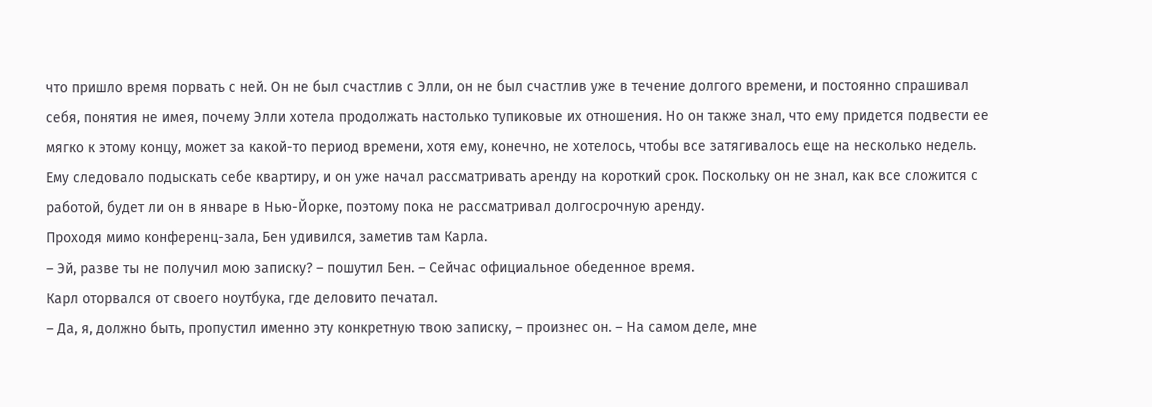что пришло время порвать с ней. Он не был счастлив с Элли, он не был счастлив уже в течение долгого времени, и постоянно спрашивал себя, понятия не имея, почему Элли хотела продолжать настолько тупиковые их отношения. Но он также знал, что ему придется подвести ее мягко к этому концу, может за какой-то период времени, хотя ему, конечно, не хотелось, чтобы все затягивалось еще на несколько недель.
Ему следовало подыскать себе квартиру, и он уже начал рассматривать аренду на короткий срок. Поскольку он не знал, как все сложится с работой, будет ли он в январе в Нью-Йорке, поэтому пока не рассматривал долгосрочную аренду.
Проходя мимо конференц-зала, Бен удивился, заметив там Карла.
– Эй, разве ты не получил мою записку? – пошутил Бен. – Сейчас официальное обеденное время.
Карл оторвался от своего ноутбука, где деловито печатал.
– Да, я, должно быть, пропустил именно эту конкретную твою записку, – произнес он. – На самом деле, мне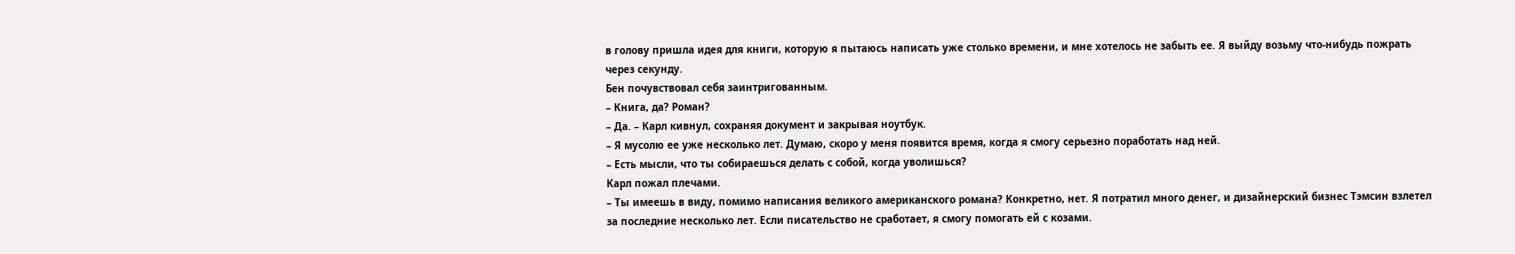в голову пришла идея для книги, которую я пытаюсь написать уже столько времени, и мне хотелось не забыть ее. Я выйду возьму что-нибудь пожрать через секунду.
Бен почувствовал себя заинтригованным.
– Книга, да? Роман?
– Да. – Карл кивнул, сохраняя документ и закрывая ноутбук.
– Я мусолю ее уже несколько лет. Думаю, скоро у меня появится время, когда я смогу серьезно поработать над ней.
– Есть мысли, что ты собираешься делать с собой, когда уволишься?
Карл пожал плечами.
– Ты имеешь в виду, помимо написания великого американского романа? Конкретно, нет. Я потратил много денег, и дизайнерский бизнес Тэмсин взлетел за последние несколько лет. Если писательство не сработает, я смогу помогать ей с козами.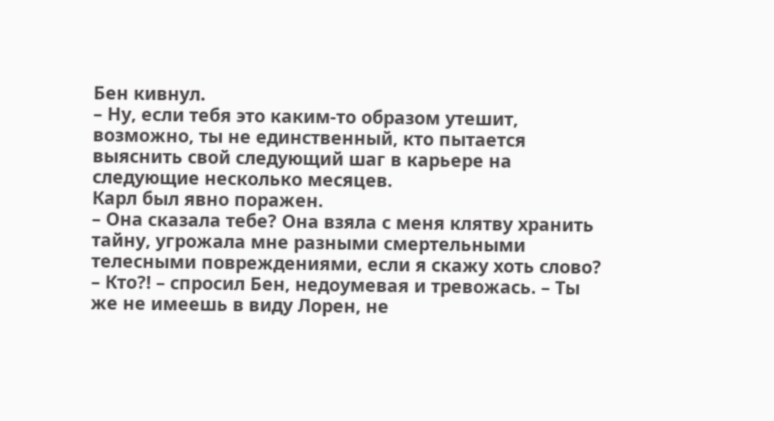Бен кивнул.
– Ну, если тебя это каким-то образом утешит, возможно, ты не единственный, кто пытается выяснить свой следующий шаг в карьере на следующие несколько месяцев.
Карл был явно поражен.
– Она сказала тебе? Она взяла с меня клятву хранить тайну, угрожала мне разными смертельными телесными повреждениями, если я скажу хоть слово?
– Кто?! – спросил Бен, недоумевая и тревожась. – Ты же не имеешь в виду Лорен, не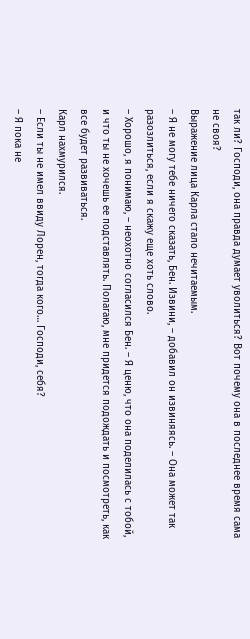так ли? Господи, она правда думает уволиться? Вот почему она в последнее время сама не своя?
Выражение лица Карла стало нечитаемым.
– Я не могу тебе ничего сказать, Бен. Извини, – добавил он извиняясь. – Она может так разозлиться, если я скажу еще хоть слово.
– Хорошо, я понимаю, – неохотно согласился Бен. – Я ценю, что она поделилась с тобой, и что ты не хочешь ее подставлять. Полагаю, мне придется подождать и посмотреть, как все будет развиваться.
Карл нахмурился.
– Если ты не имел ввиду Лорен, тогда кого… Господи, себя?
– Я пока не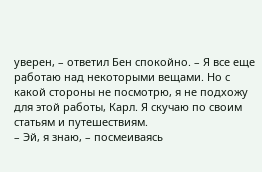уверен, – ответил Бен спокойно. – Я все еще работаю над некоторыми вещами. Но с какой стороны не посмотрю, я не подхожу для этой работы, Карл. Я скучаю по своим статьям и путешествиям.
– Эй, я знаю, – посмеиваясь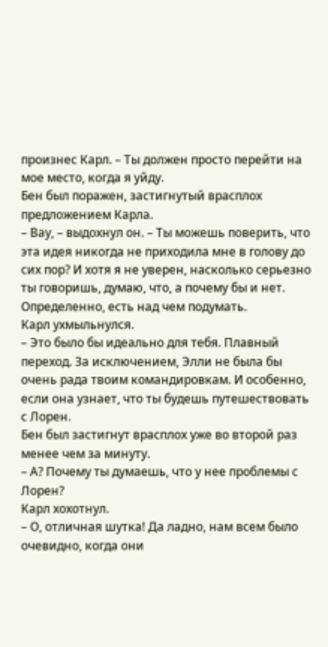произнес Карл. – Ты должен просто перейти на мое место, когда я уйду.
Бен был поражен, застигнутый врасплох предложением Карла.
– Вау, – выдохнул он. – Ты можешь поверить, что эта идея никогда не приходила мне в голову до сих пор? И хотя я не уверен, насколько серьезно ты говоришь, думаю, что, а почему бы и нет. Определенно, есть над чем подумать.
Карл ухмыльнулся.
– Это было бы идеально для тебя. Плавный переход. За исключением, Элли не была бы очень рада твоим командировкам. И особенно, если она узнает, что ты будешь путешествовать с Лорен.
Бен был застигнут врасплох уже во второй раз менее чем за минуту.
– А? Почему ты думаешь, что у нее проблемы с Лорен?
Карл хохотнул.
– О, отличная шутка! Да ладно, нам всем было очевидно, когда они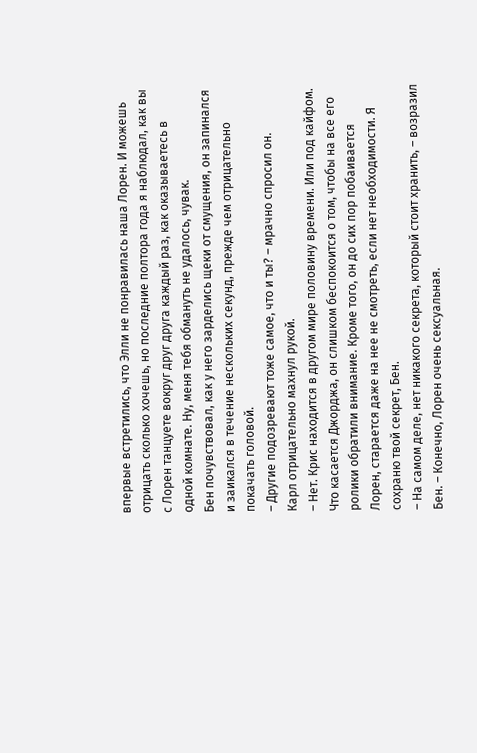впервые встретились, что Элли не понравилась наша Лорен. И можешь отрицать сколько хочешь, но последние полтора года я наблюдал, как вы с Лорен танцуете вокруг друг друга каждый раз, как оказываетесь в одной комнате. Ну, меня тебя обмануть не удалось, чувак.
Бен почувствовал, как у него зарделись щеки от смущения, он запинался и заикался в течение нескольких секунд, прежде чем отрицательно покачать головой.
– Другие подозревают тоже самое, что и ты? – мрачно спросил он.
Карл отрицательно махнул рукой.
– Нет. Крис находится в другом мире половину времени. Или под кайфом. Что касается Джорджа, он слишком беспокоится о том, чтобы на все его ролики обратили внимание. Кроме того, он до сих пор побаивается Лорен, старается даже на нее не смотреть, если нет необходимости. Я сохраню твой секрет, Бен.
– На самом деле, нет никакого секрета, который стоит хранить, – возразил Бен. – Конечно, Лорен очень сексуальная.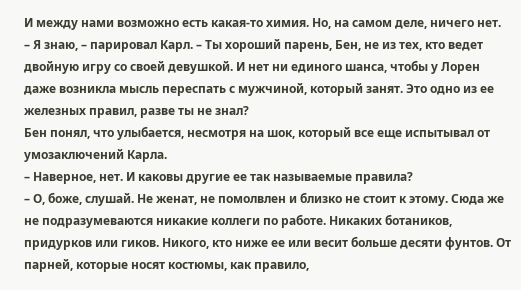И между нами возможно есть какая-то химия. Но, на самом деле, ничего нет.
– Я знаю, – парировал Карл. – Ты хороший парень, Бен, не из тех, кто ведет двойную игру со своей девушкой. И нет ни единого шанса, чтобы у Лорен даже возникла мысль переспать с мужчиной, который занят. Это одно из ее железных правил, разве ты не знал?
Бен понял, что улыбается, несмотря на шок, который все еще испытывал от умозаключений Карла.
– Наверное, нет. И каковы другие ее так называемые правила?
– О, боже, слушай. Не женат, не помолвлен и близко не стоит к этому. Сюда же не подразумеваются никакие коллеги по работе. Никаких ботаников, придурков или гиков. Никого, кто ниже ее или весит больше десяти фунтов. От парней, которые носят костюмы, как правило,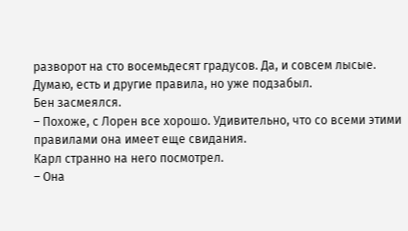разворот на сто восемьдесят градусов. Да, и совсем лысые. Думаю, есть и другие правила, но уже подзабыл.
Бен засмеялся.
– Похоже, с Лорен все хорошо. Удивительно, что со всеми этими правилами она имеет еще свидания.
Карл странно на него посмотрел.
– Она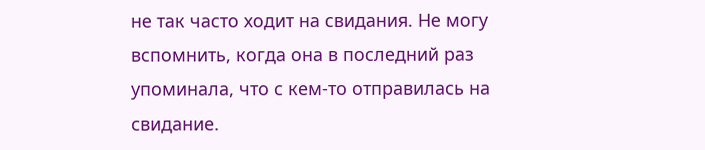не так часто ходит на свидания. Не могу вспомнить, когда она в последний раз упоминала, что с кем-то отправилась на свидание.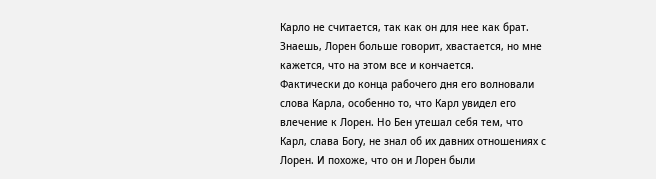Карло не считается, так как он для нее как брат. Знаешь, Лорен больше говорит, хвастается, но мне кажется, что на этом все и кончается.
Фактически до конца рабочего дня его волновали слова Карла, особенно то, что Карл увидел его влечение к Лорен. Но Бен утешал себя тем, что Карл, слава Богу, не знал об их давних отношениях с Лорен. И похоже, что он и Лорен были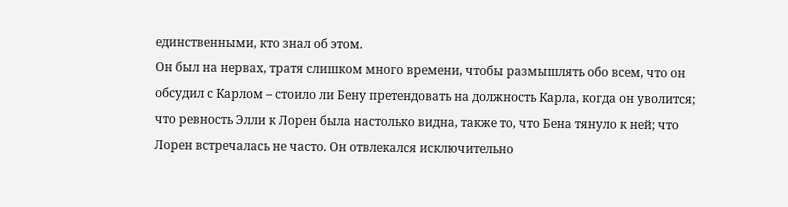единственными, кто знал об этом.
Он был на нервах, тратя слишком много времени, чтобы размышлять обо всем, что он обсудил с Карлом – стоило ли Бену претендовать на должность Карла, когда он уволится; что ревность Элли к Лорен была настолько видна, также то, что Бена тянуло к ней; что Лорен встречалась не часто. Он отвлекался исключительно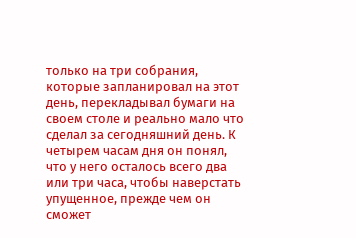только на три собрания, которые запланировал на этот день, перекладывал бумаги на своем столе и реально мало что сделал за сегодняшний день. К четырем часам дня он понял, что у него осталось всего два или три часа, чтобы наверстать упущенное, прежде чем он сможет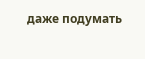даже подумать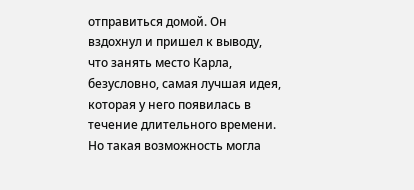отправиться домой. Он вздохнул и пришел к выводу, что занять место Карла, безусловно, самая лучшая идея, которая у него появилась в течение длительного времени. Но такая возможность могла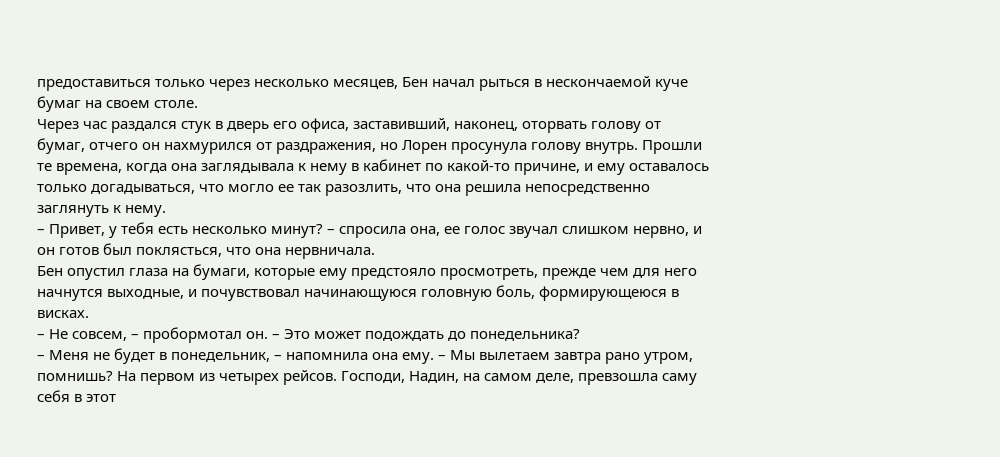предоставиться только через несколько месяцев, Бен начал рыться в нескончаемой куче бумаг на своем столе.
Через час раздался стук в дверь его офиса, заставивший, наконец, оторвать голову от бумаг, отчего он нахмурился от раздражения, но Лорен просунула голову внутрь. Прошли те времена, когда она заглядывала к нему в кабинет по какой-то причине, и ему оставалось только догадываться, что могло ее так разозлить, что она решила непосредственно заглянуть к нему.
– Привет, у тебя есть несколько минут? – спросила она, ее голос звучал слишком нервно, и он готов был поклясться, что она нервничала.
Бен опустил глаза на бумаги, которые ему предстояло просмотреть, прежде чем для него начнутся выходные, и почувствовал начинающуюся головную боль, формирующеюся в висках.
– Не совсем, – пробормотал он. – Это может подождать до понедельника?
– Меня не будет в понедельник, – напомнила она ему. – Мы вылетаем завтра рано утром, помнишь? На первом из четырех рейсов. Господи, Надин, на самом деле, превзошла саму себя в этот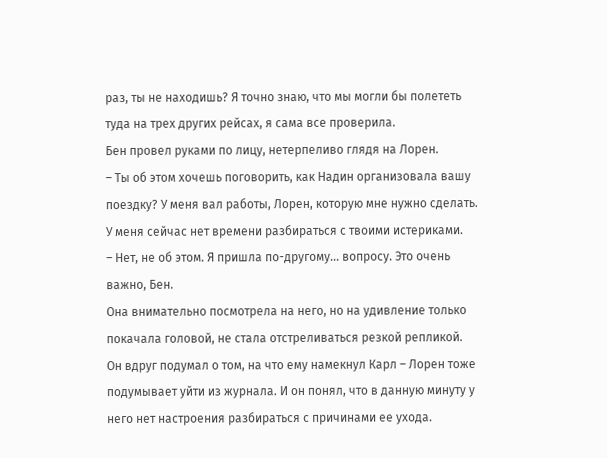раз, ты не находишь? Я точно знаю, что мы могли бы полететь туда на трех других рейсах, я сама все проверила.
Бен провел руками по лицу, нетерпеливо глядя на Лорен.
– Ты об этом хочешь поговорить, как Надин организовала вашу поездку? У меня вал работы, Лорен, которую мне нужно сделать. У меня сейчас нет времени разбираться с твоими истериками.
– Нет, не об этом. Я пришла по-другому... вопросу. Это очень важно, Бен.
Она внимательно посмотрела на него, но на удивление только покачала головой, не стала отстреливаться резкой репликой.
Он вдруг подумал о том, на что ему намекнул Карл – Лорен тоже подумывает уйти из журнала. И он понял, что в данную минуту у него нет настроения разбираться с причинами ее ухода.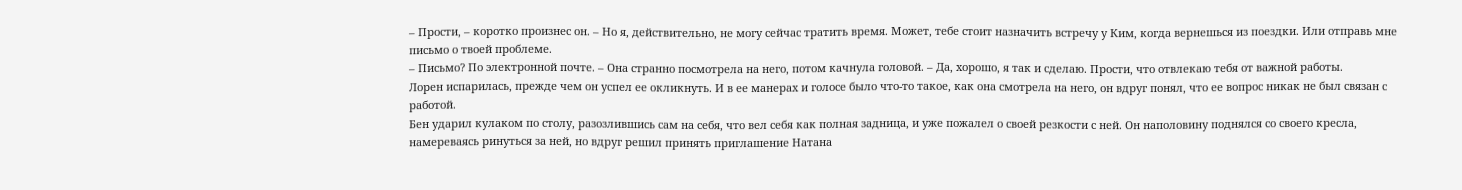– Прости, – коротко произнес он. – Но я, действительно, не могу сейчас тратить время. Может, тебе стоит назначить встречу у Ким, когда вернешься из поездки. Или отправь мне письмо о твоей проблеме.
– Письмо? По электронной почте. – Она странно посмотрела на него, потом качнула головой. – Да, хорошо, я так и сделаю. Прости, что отвлекаю тебя от важной работы.
Лорен испарилась, прежде чем он успел ее окликнуть. И в ее манерах и голосе было что-то такое, как она смотрела на него, он вдруг понял, что ее вопрос никак не был связан с работой.
Бен ударил кулаком по столу, разозлившись сам на себя, что вел себя как полная задница, и уже пожалел о своей резкости с ней. Он наполовину поднялся со своего кресла, намереваясь ринуться за ней, но вдруг решил принять приглашение Натана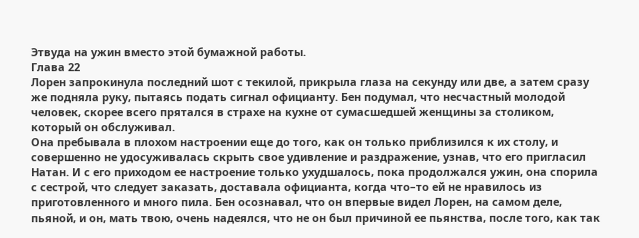Этвуда на ужин вместо этой бумажной работы.
Глава 22
Лорен запрокинула последний шот с текилой, прикрыла глаза на секунду или две, а затем сразу же подняла руку, пытаясь подать сигнал официанту. Бен подумал, что несчастный молодой человек, скорее всего прятался в страхе на кухне от сумасшедшей женщины за столиком, который он обслуживал.
Она пребывала в плохом настроении еще до того, как он только приблизился к их столу, и совершенно не удосуживалась скрыть свое удивление и раздражение, узнав, что его пригласил Натан. И с его приходом ее настроение только ухудшалось, пока продолжался ужин, она спорила с сестрой, что следует заказать, доставала официанта, когда что–то ей не нравилось из приготовленного и много пила. Бен осознавал, что он впервые видел Лорен, на самом деле, пьяной, и он, мать твою, очень надеялся, что не он был причиной ее пьянства, после того, как так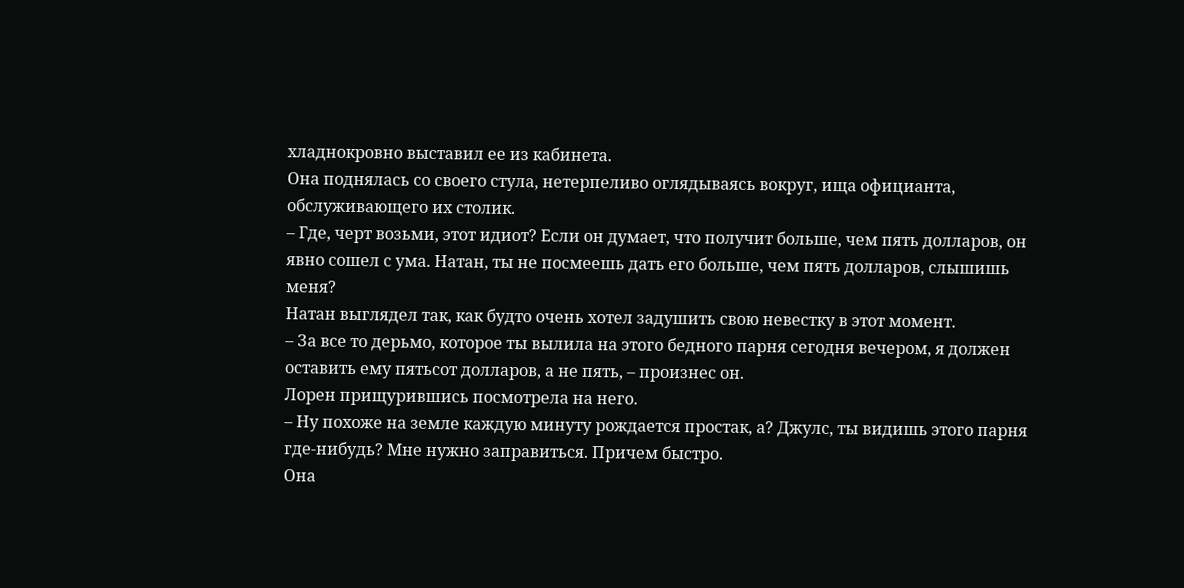хладнокровно выставил ее из кабинета.
Она поднялась со своего стула, нетерпеливо оглядываясь вокруг, ища официанта, обслуживающего их столик.
– Где, черт возьми, этот идиот? Если он думает, что получит больше, чем пять долларов, он явно сошел с ума. Натан, ты не посмеешь дать его больше, чем пять долларов, слышишь меня?
Натан выглядел так, как будто очень хотел задушить свою невестку в этот момент.
– За все то дерьмо, которое ты вылила на этого бедного парня сегодня вечером, я должен оставить ему пятьсот долларов, а не пять, – произнес он.
Лорен прищурившись посмотрела на него.
– Ну похоже на земле каждую минуту рождается простак, а? Джулс, ты видишь этого парня где-нибудь? Мне нужно заправиться. Причем быстро.
Она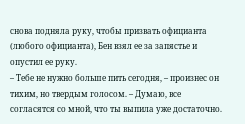снова подняла руку, чтобы призвать официанта (любого официанта), Бен взял ее за запястье и опустил ее руку.
– Тебе не нужно больше пить сегодня, – произнес он тихим, но твердым голосом. – Думаю, все согласятся со мной, что ты выпила уже достаточно.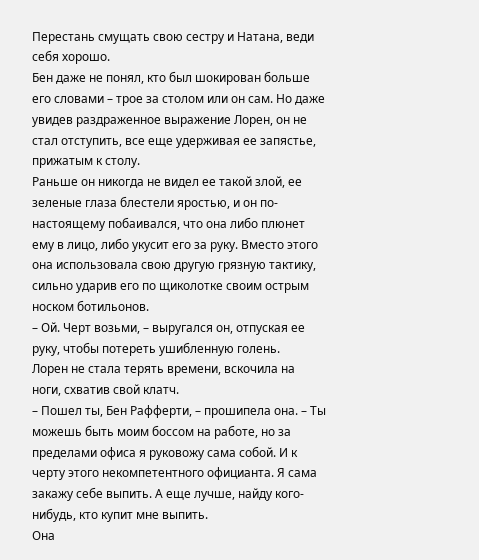Перестань смущать свою сестру и Натана, веди себя хорошо.
Бен даже не понял, кто был шокирован больше его словами – трое за столом или он сам. Но даже увидев раздраженное выражение Лорен, он не стал отступить, все еще удерживая ее запястье, прижатым к столу.
Раньше он никогда не видел ее такой злой, ее зеленые глаза блестели яростью, и он по-настоящему побаивался, что она либо плюнет ему в лицо, либо укусит его за руку. Вместо этого она использовала свою другую грязную тактику, сильно ударив его по щиколотке своим острым носком ботильонов.
– Ой. Черт возьми, – выругался он, отпуская ее руку, чтобы потереть ушибленную голень.
Лорен не стала терять времени, вскочила на ноги, схватив свой клатч.
– Пошел ты, Бен Рафферти, – прошипела она. – Ты можешь быть моим боссом на работе, но за пределами офиса я руковожу сама собой. И к черту этого некомпетентного официанта. Я сама закажу себе выпить. А еще лучше, найду кого-нибудь, кто купит мне выпить.
Она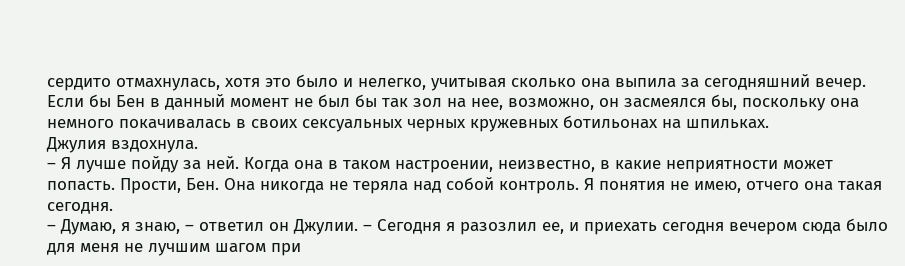сердито отмахнулась, хотя это было и нелегко, учитывая сколько она выпила за сегодняшний вечер. Если бы Бен в данный момент не был бы так зол на нее, возможно, он засмеялся бы, поскольку она немного покачивалась в своих сексуальных черных кружевных ботильонах на шпильках.
Джулия вздохнула.
– Я лучше пойду за ней. Когда она в таком настроении, неизвестно, в какие неприятности может попасть. Прости, Бен. Она никогда не теряла над собой контроль. Я понятия не имею, отчего она такая сегодня.
– Думаю, я знаю, – ответил он Джулии. – Сегодня я разозлил ее, и приехать сегодня вечером сюда было для меня не лучшим шагом при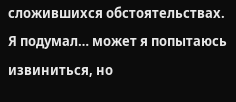сложившихся обстоятельствах. Я подумал… может я попытаюсь извиниться, но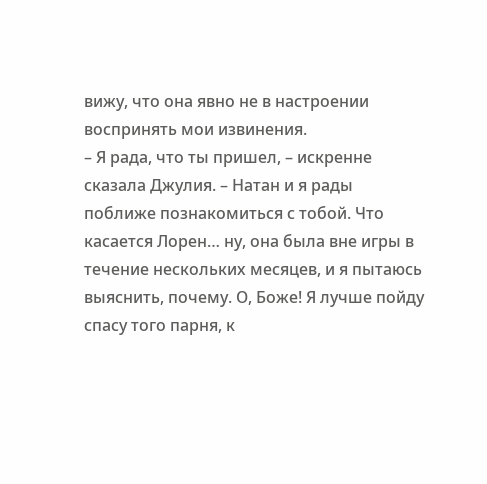вижу, что она явно не в настроении воспринять мои извинения.
– Я рада, что ты пришел, – искренне сказала Джулия. – Натан и я рады поближе познакомиться с тобой. Что касается Лорен… ну, она была вне игры в течение нескольких месяцев, и я пытаюсь выяснить, почему. О, Боже! Я лучше пойду спасу того парня, к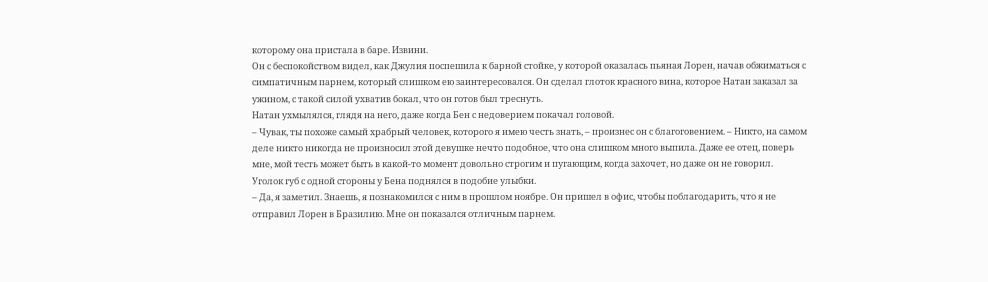которому она пристала в баре. Извини.
Он с беспокойством видел, как Джулия поспешила к барной стойке, у которой оказалась пьяная Лорен, начав обжиматься с симпатичным парнем, который слишком ею заинтересовался. Он сделал глоток красного вина, которое Натан заказал за ужином, с такой силой ухватив бокал, что он готов был треснуть.
Натан ухмылялся, глядя на него, даже когда Бен с недоверием покачал головой.
– Чувак, ты похоже самый храбрый человек, которого я имею честь знать, – произнес он с благоговением. – Никто, на самом деле никто никогда не произносил этой девушке нечто подобное, что она слишком много выпила. Даже ее отец, поверь мне, мой тесть может быть в какой-то момент довольно строгим и пугающим, когда захочет, но даже он не говорил.
Уголок губ с одной стороны у Бена поднялся в подобие улыбки.
– Да, я заметил. Знаешь, я познакомился с ним в прошлом ноябре. Он пришел в офис, чтобы поблагодарить, что я не отправил Лорен в Бразилию. Мне он показался отличным парнем.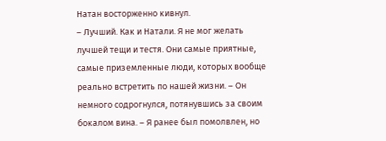Натан восторженно кивнул.
– Лучший. Как и Натали. Я не мог желать лучшей тещи и тестя. Они самые приятные, самые приземленные люди, которых вообще реально встретить по нашей жизни. – Он немного содрогнулся, потянувшись за своим бокалом вина. – Я ранее был помолвлен, но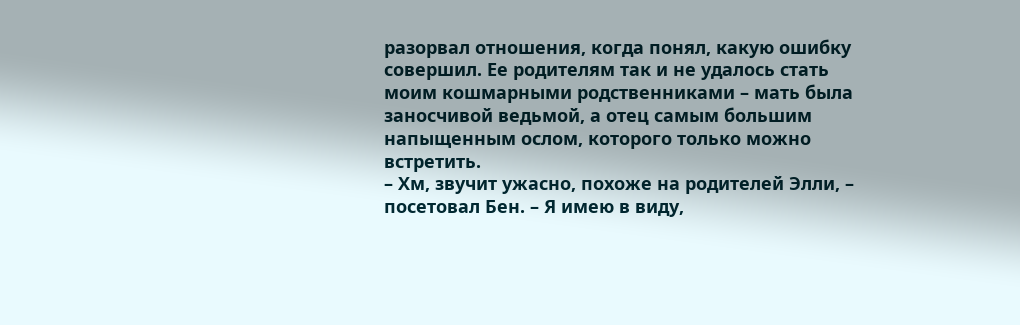разорвал отношения, когда понял, какую ошибку совершил. Ее родителям так и не удалось стать моим кошмарными родственниками – мать была заносчивой ведьмой, а отец самым большим напыщенным ослом, которого только можно встретить.
– Хм, звучит ужасно, похоже на родителей Элли, – посетовал Бен. – Я имею в виду,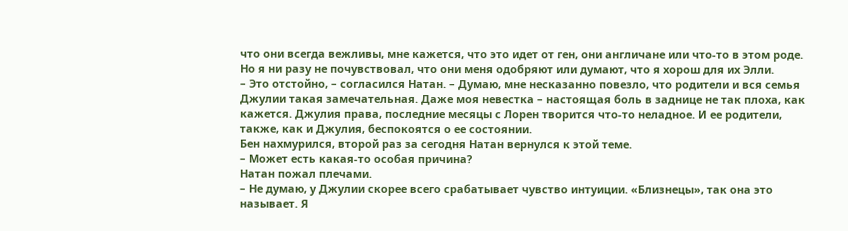что они всегда вежливы, мне кажется, что это идет от ген, они англичане или что-то в этом роде. Но я ни разу не почувствовал, что они меня одобряют или думают, что я хорош для их Элли.
– Это отстойно, – согласился Натан. – Думаю, мне несказанно повезло, что родители и вся семья Джулии такая замечательная. Даже моя невестка – настоящая боль в заднице не так плоха, как кажется. Джулия права, последние месяцы с Лорен творится что-то неладное. И ее родители, также, как и Джулия, беспокоятся о ее состоянии.
Бен нахмурился, второй раз за сегодня Натан вернулся к этой теме.
– Может есть какая-то особая причина?
Натан пожал плечами.
– Не думаю, у Джулии скорее всего срабатывает чувство интуиции. «Близнецы», так она это называет. Я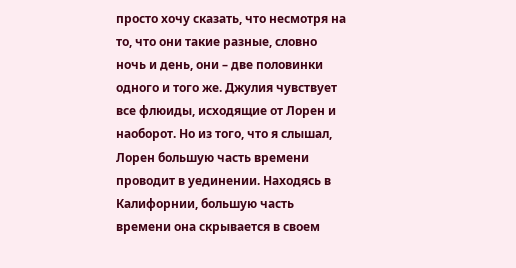просто хочу сказать, что несмотря на то, что они такие разные, словно ночь и день, они – две половинки одного и того же. Джулия чувствует все флюиды, исходящие от Лорен и наоборот. Но из того, что я слышал, Лорен большую часть времени проводит в уединении. Находясь в Калифорнии, большую часть времени она скрывается в своем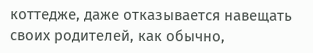коттедже, даже отказывается навещать своих родителей, как обычно,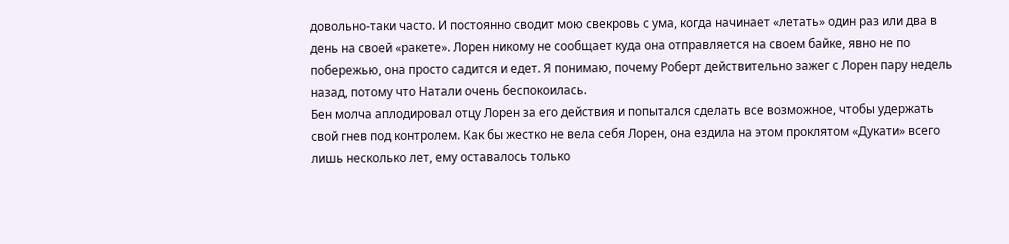довольно-таки часто. И постоянно сводит мою свекровь с ума, когда начинает «летать» один раз или два в день на своей «ракете». Лорен никому не сообщает куда она отправляется на своем байке, явно не по побережью, она просто садится и едет. Я понимаю, почему Роберт действительно зажег с Лорен пару недель назад, потому что Натали очень беспокоилась.
Бен молча аплодировал отцу Лорен за его действия и попытался сделать все возможное, чтобы удержать свой гнев под контролем. Как бы жестко не вела себя Лорен, она ездила на этом проклятом «Дукати» всего лишь несколько лет, ему оставалось только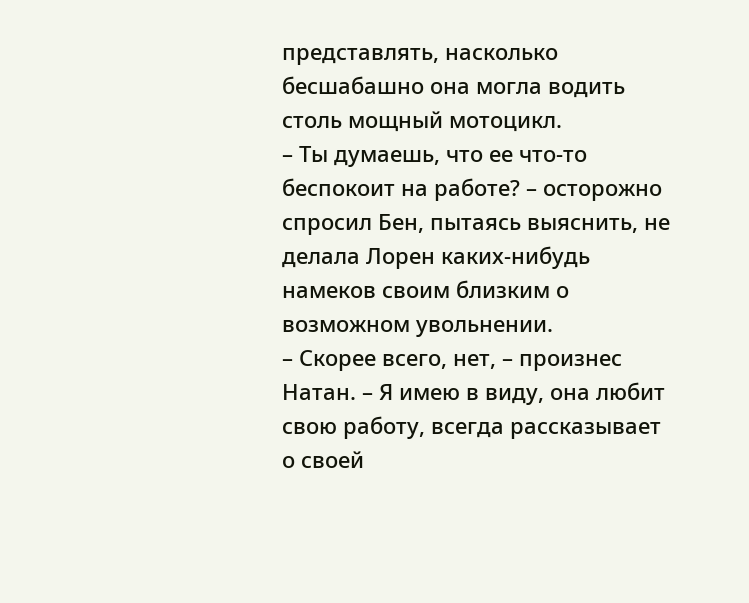представлять, насколько бесшабашно она могла водить столь мощный мотоцикл.
– Ты думаешь, что ее что-то беспокоит на работе? – осторожно спросил Бен, пытаясь выяснить, не делала Лорен каких-нибудь намеков своим близким о возможном увольнении.
– Скорее всего, нет, – произнес Натан. – Я имею в виду, она любит свою работу, всегда рассказывает о своей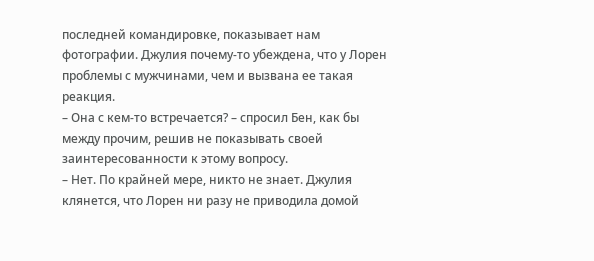последней командировке, показывает нам фотографии. Джулия почему-то убеждена, что у Лорен проблемы с мужчинами, чем и вызвана ее такая реакция.
– Она с кем-то встречается? – спросил Бен, как бы между прочим, решив не показывать своей заинтересованности к этому вопросу.
– Нет. По крайней мере, никто не знает. Джулия клянется, что Лорен ни разу не приводила домой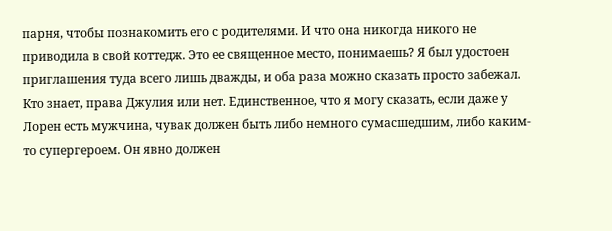парня, чтобы познакомить его с родителями. И что она никогда никого не приводила в свой коттедж. Это ее священное место, понимаешь? Я был удостоен приглашения туда всего лишь дважды, и оба раза можно сказать просто забежал. Кто знает, права Джулия или нет. Единственное, что я могу сказать, если даже у Лорен есть мужчина, чувак должен быть либо немного сумасшедшим, либо каким-то супергероем. Он явно должен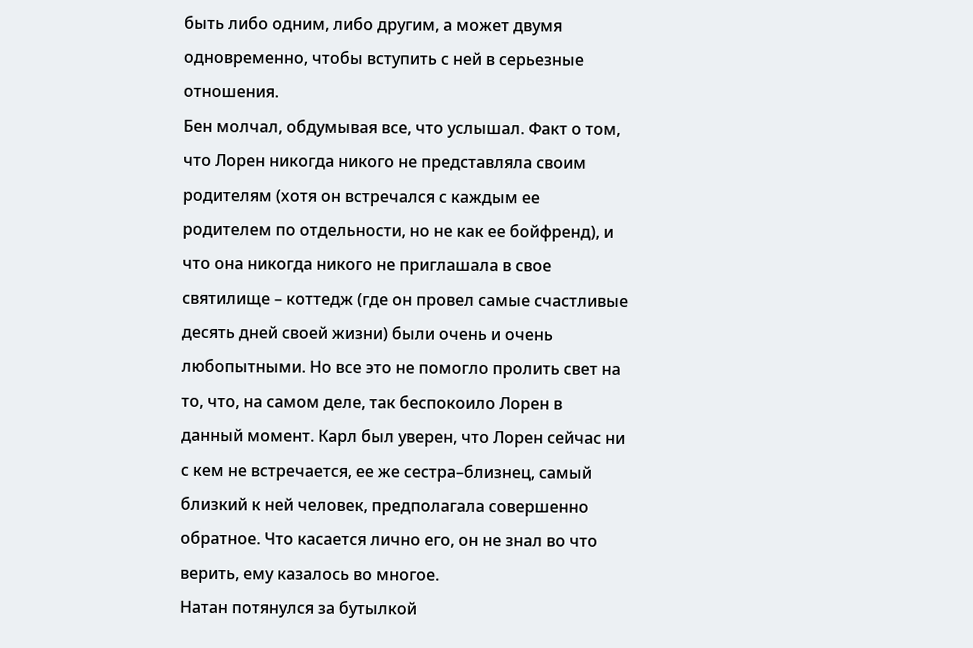быть либо одним, либо другим, а может двумя одновременно, чтобы вступить с ней в серьезные отношения.
Бен молчал, обдумывая все, что услышал. Факт о том, что Лорен никогда никого не представляла своим родителям (хотя он встречался с каждым ее родителем по отдельности, но не как ее бойфренд), и что она никогда никого не приглашала в свое святилище – коттедж (где он провел самые счастливые десять дней своей жизни) были очень и очень любопытными. Но все это не помогло пролить свет на то, что, на самом деле, так беспокоило Лорен в данный момент. Карл был уверен, что Лорен сейчас ни с кем не встречается, ее же сестра–близнец, самый близкий к ней человек, предполагала совершенно обратное. Что касается лично его, он не знал во что верить, ему казалось во многое.
Натан потянулся за бутылкой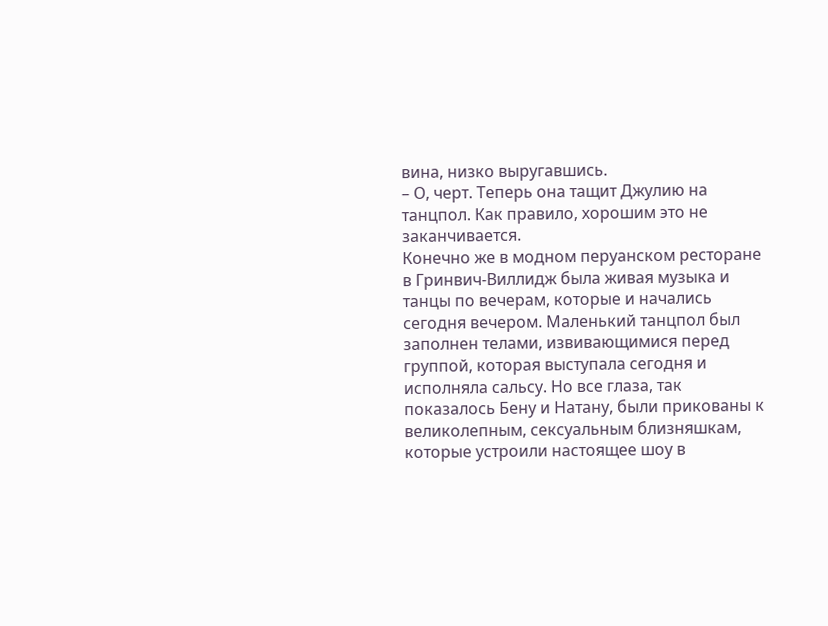вина, низко выругавшись.
– О, черт. Теперь она тащит Джулию на танцпол. Как правило, хорошим это не заканчивается.
Конечно же в модном перуанском ресторане в Гринвич-Виллидж была живая музыка и танцы по вечерам, которые и начались сегодня вечером. Маленький танцпол был заполнен телами, извивающимися перед группой, которая выступала сегодня и исполняла сальсу. Но все глаза, так показалось Бену и Натану, были прикованы к великолепным, сексуальным близняшкам, которые устроили настоящее шоу в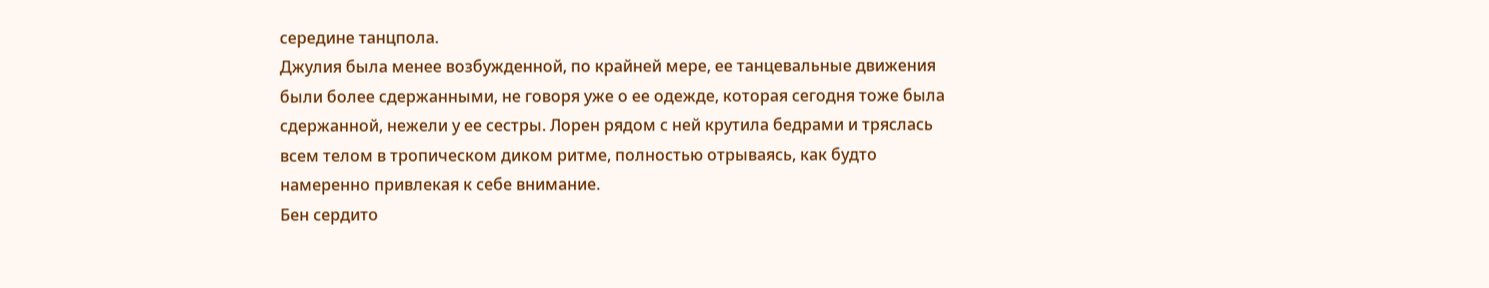середине танцпола.
Джулия была менее возбужденной, по крайней мере, ее танцевальные движения были более сдержанными, не говоря уже о ее одежде, которая сегодня тоже была сдержанной, нежели у ее сестры. Лорен рядом с ней крутила бедрами и тряслась всем телом в тропическом диком ритме, полностью отрываясь, как будто намеренно привлекая к себе внимание.
Бен сердито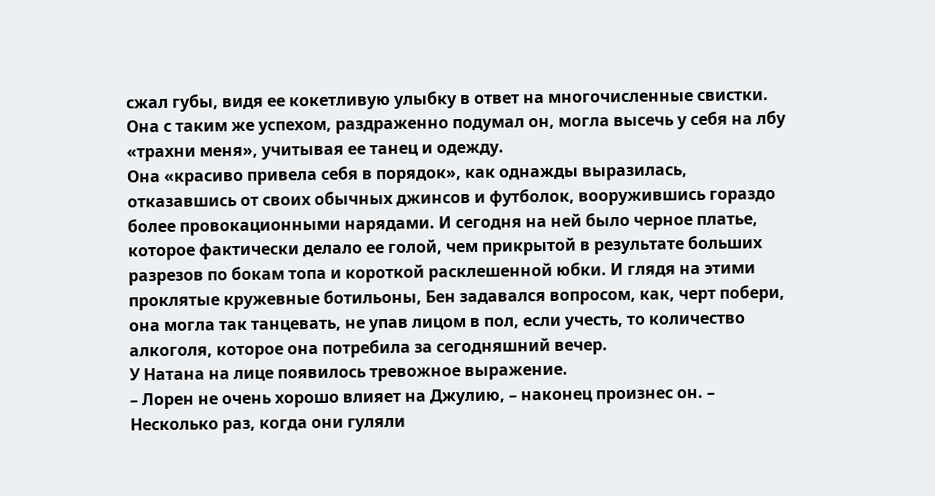сжал губы, видя ее кокетливую улыбку в ответ на многочисленные свистки. Она с таким же успехом, раздраженно подумал он, могла высечь у себя на лбу «трахни меня», учитывая ее танец и одежду.
Она «красиво привела себя в порядок», как однажды выразилась, отказавшись от своих обычных джинсов и футболок, вооружившись гораздо более провокационными нарядами. И сегодня на ней было черное платье, которое фактически делало ее голой, чем прикрытой в результате больших разрезов по бокам топа и короткой расклешенной юбки. И глядя на этими проклятые кружевные ботильоны, Бен задавался вопросом, как, черт побери, она могла так танцевать, не упав лицом в пол, если учесть, то количество алкоголя, которое она потребила за сегодняшний вечер.
У Натана на лице появилось тревожное выражение.
– Лорен не очень хорошо влияет на Джулию, – наконец произнес он. – Несколько раз, когда они гуляли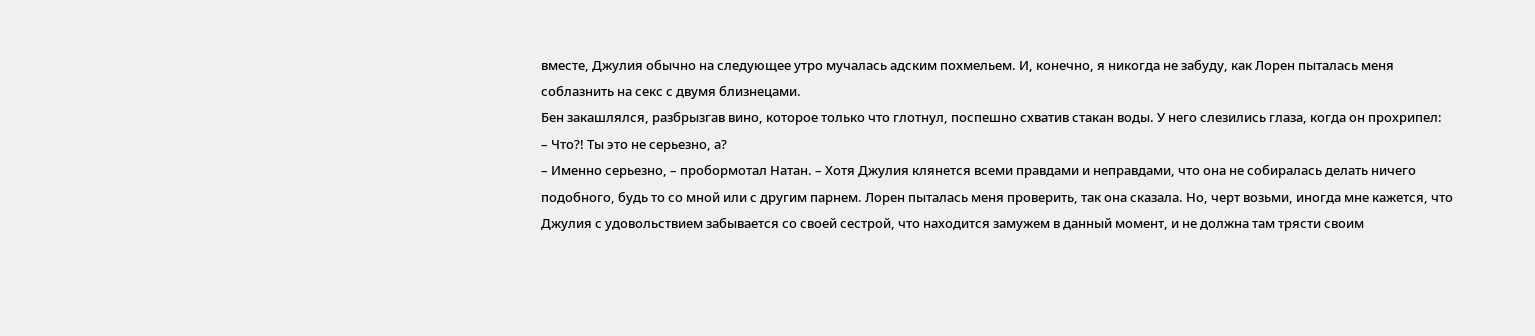вместе, Джулия обычно на следующее утро мучалась адским похмельем. И, конечно, я никогда не забуду, как Лорен пыталась меня соблазнить на секс с двумя близнецами.
Бен закашлялся, разбрызгав вино, которое только что глотнул, поспешно схватив стакан воды. У него слезились глаза, когда он прохрипел:
– Что?! Ты это не серьезно, а?
– Именно серьезно, – пробормотал Натан. – Хотя Джулия клянется всеми правдами и неправдами, что она не собиралась делать ничего подобного, будь то со мной или с другим парнем. Лорен пыталась меня проверить, так она сказала. Но, черт возьми, иногда мне кажется, что Джулия с удовольствием забывается со своей сестрой, что находится замужем в данный момент, и не должна там трясти своим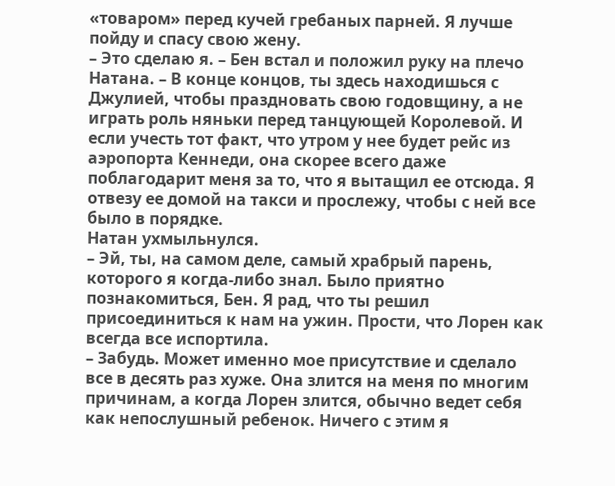«товаром» перед кучей гребаных парней. Я лучше пойду и спасу свою жену.
– Это сделаю я. – Бен встал и положил руку на плечо Натана. – В конце концов, ты здесь находишься с Джулией, чтобы праздновать свою годовщину, а не играть роль няньки перед танцующей Королевой. И если учесть тот факт, что утром у нее будет рейс из аэропорта Кеннеди, она скорее всего даже поблагодарит меня за то, что я вытащил ее отсюда. Я отвезу ее домой на такси и прослежу, чтобы с ней все было в порядке.
Натан ухмыльнулся.
– Эй, ты, на самом деле, самый храбрый парень, которого я когда-либо знал. Было приятно познакомиться, Бен. Я рад, что ты решил присоединиться к нам на ужин. Прости, что Лорен как всегда все испортила.
– Забудь. Может именно мое присутствие и сделало все в десять раз хуже. Она злится на меня по многим причинам, а когда Лорен злится, обычно ведет себя как непослушный ребенок. Ничего с этим я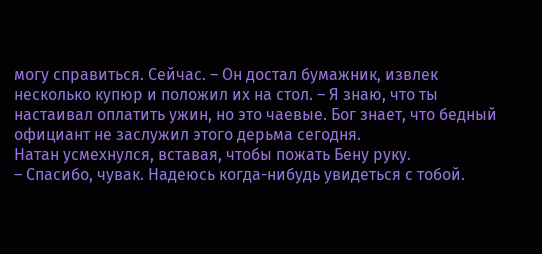могу справиться. Сейчас. – Он достал бумажник, извлек несколько купюр и положил их на стол. – Я знаю, что ты настаивал оплатить ужин, но это чаевые. Бог знает, что бедный официант не заслужил этого дерьма сегодня.
Натан усмехнулся, вставая, чтобы пожать Бену руку.
– Спасибо, чувак. Надеюсь когда-нибудь увидеться с тобой.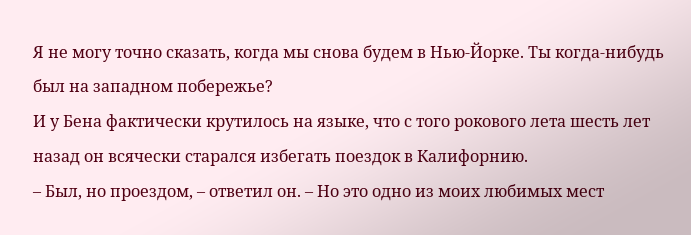Я не могу точно сказать, когда мы снова будем в Нью-Йорке. Ты когда-нибудь был на западном побережье?
И у Бена фактически крутилось на языке, что с того рокового лета шесть лет назад он всячески старался избегать поездок в Калифорнию.
– Был, но проездом, – ответил он. – Но это одно из моих любимых мест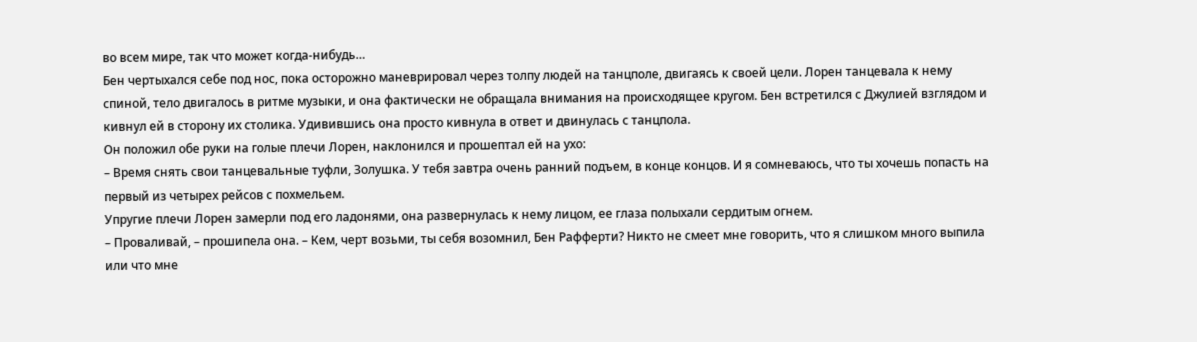во всем мире, так что может когда-нибудь…
Бен чертыхался себе под нос, пока осторожно маневрировал через толпу людей на танцполе, двигаясь к своей цели. Лорен танцевала к нему спиной, тело двигалось в ритме музыки, и она фактически не обращала внимания на происходящее кругом. Бен встретился с Джулией взглядом и кивнул ей в сторону их столика. Удивившись она просто кивнула в ответ и двинулась с танцпола.
Он положил обе руки на голые плечи Лорен, наклонился и прошептал ей на ухо:
– Время снять свои танцевальные туфли, Золушка. У тебя завтра очень ранний подъем, в конце концов. И я сомневаюсь, что ты хочешь попасть на первый из четырех рейсов с похмельем.
Упругие плечи Лорен замерли под его ладонями, она развернулась к нему лицом, ее глаза полыхали сердитым огнем.
– Проваливай, – прошипела она. – Кем, черт возьми, ты себя возомнил, Бен Рафферти? Никто не смеет мне говорить, что я слишком много выпила или что мне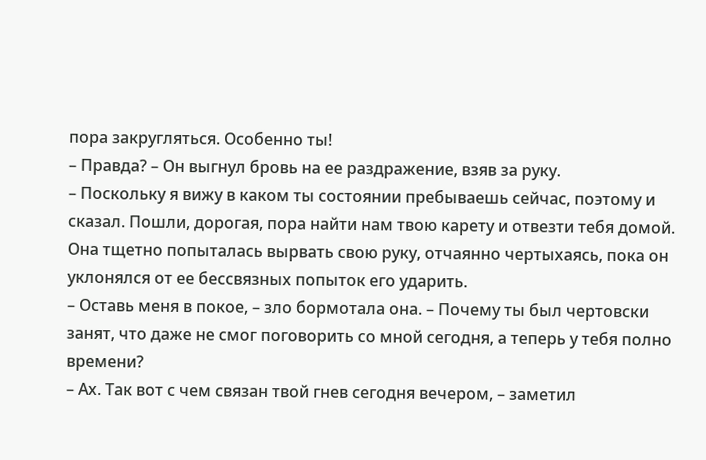пора закругляться. Особенно ты!
– Правда? – Он выгнул бровь на ее раздражение, взяв за руку.
– Поскольку я вижу в каком ты состоянии пребываешь сейчас, поэтому и сказал. Пошли, дорогая, пора найти нам твою карету и отвезти тебя домой.
Она тщетно попыталась вырвать свою руку, отчаянно чертыхаясь, пока он уклонялся от ее бессвязных попыток его ударить.
– Оставь меня в покое, – зло бормотала она. – Почему ты был чертовски занят, что даже не смог поговорить со мной сегодня, а теперь у тебя полно времени?
– Ах. Так вот с чем связан твой гнев сегодня вечером, – заметил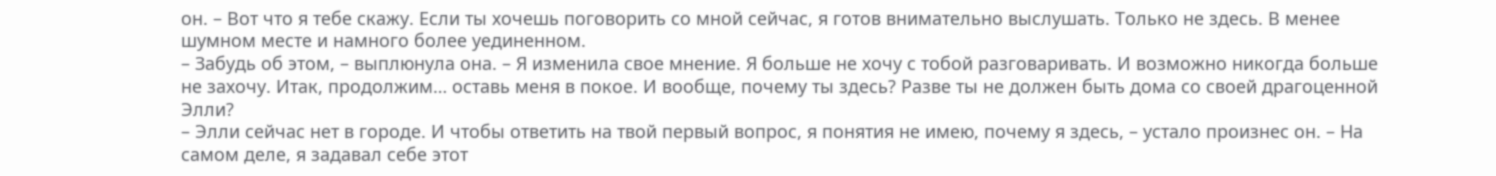он. – Вот что я тебе скажу. Если ты хочешь поговорить со мной сейчас, я готов внимательно выслушать. Только не здесь. В менее шумном месте и намного более уединенном.
– Забудь об этом, – выплюнула она. – Я изменила свое мнение. Я больше не хочу с тобой разговаривать. И возможно никогда больше не захочу. Итак, продолжим… оставь меня в покое. И вообще, почему ты здесь? Разве ты не должен быть дома со своей драгоценной Элли?
– Элли сейчас нет в городе. И чтобы ответить на твой первый вопрос, я понятия не имею, почему я здесь, – устало произнес он. – На самом деле, я задавал себе этот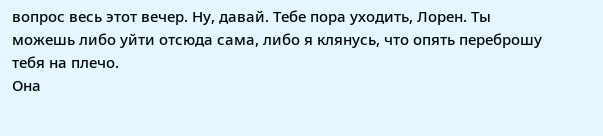вопрос весь этот вечер. Ну, давай. Тебе пора уходить, Лорен. Ты можешь либо уйти отсюда сама, либо я клянусь, что опять переброшу тебя на плечо.
Она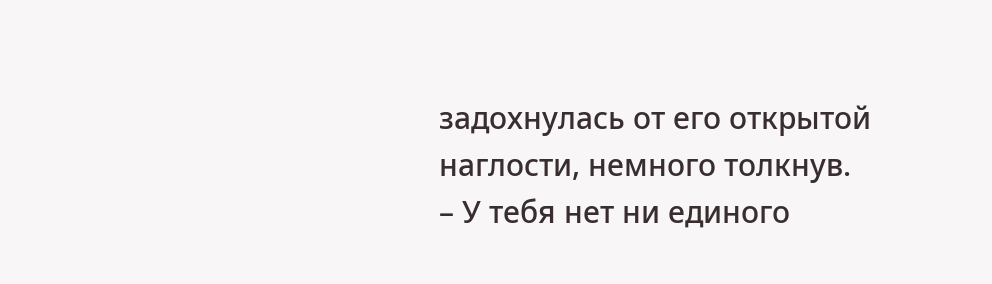задохнулась от его открытой наглости, немного толкнув.
– У тебя нет ни единого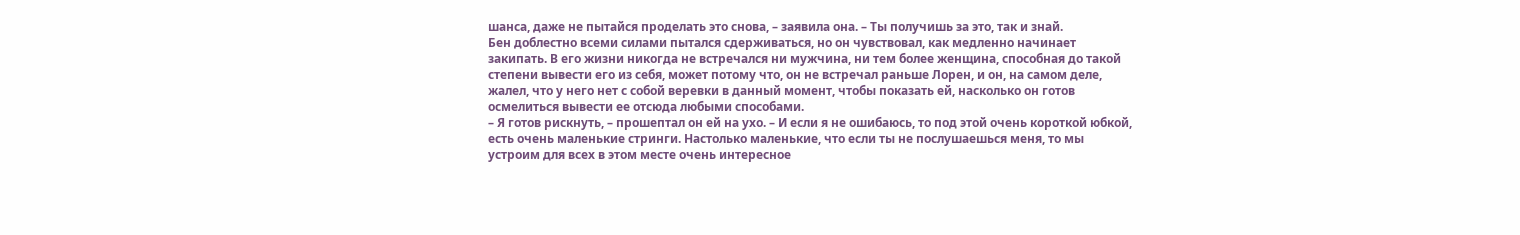шанса, даже не пытайся проделать это снова, – заявила она. – Ты получишь за это, так и знай.
Бен доблестно всеми силами пытался сдерживаться, но он чувствовал, как медленно начинает закипать. В его жизни никогда не встречался ни мужчина, ни тем более женщина, способная до такой степени вывести его из себя, может потому что, он не встречал раньше Лорен, и он, на самом деле, жалел, что у него нет с собой веревки в данный момент, чтобы показать ей, насколько он готов осмелиться вывести ее отсюда любыми способами.
– Я готов рискнуть, – прошептал он ей на ухо. – И если я не ошибаюсь, то под этой очень короткой юбкой, есть очень маленькие стринги. Настолько маленькие, что если ты не послушаешься меня, то мы устроим для всех в этом месте очень интересное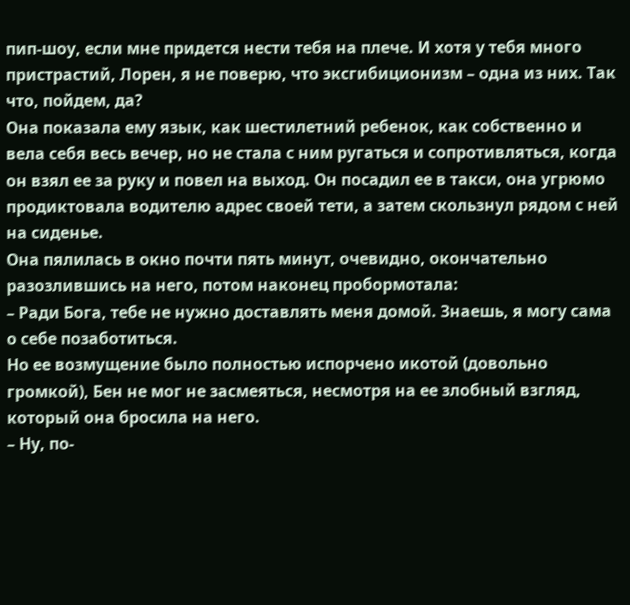пип-шоу, если мне придется нести тебя на плече. И хотя у тебя много пристрастий, Лорен, я не поверю, что эксгибиционизм – одна из них. Так что, пойдем, да?
Она показала ему язык, как шестилетний ребенок, как собственно и вела себя весь вечер, но не стала с ним ругаться и сопротивляться, когда он взял ее за руку и повел на выход. Он посадил ее в такси, она угрюмо продиктовала водителю адрес своей тети, а затем скользнул рядом с ней на сиденье.
Она пялилась в окно почти пять минут, очевидно, окончательно разозлившись на него, потом наконец пробормотала:
– Ради Бога, тебе не нужно доставлять меня домой. Знаешь, я могу сама о себе позаботиться.
Но ее возмущение было полностью испорчено икотой (довольно громкой), Бен не мог не засмеяться, несмотря на ее злобный взгляд, который она бросила на него.
– Ну, по-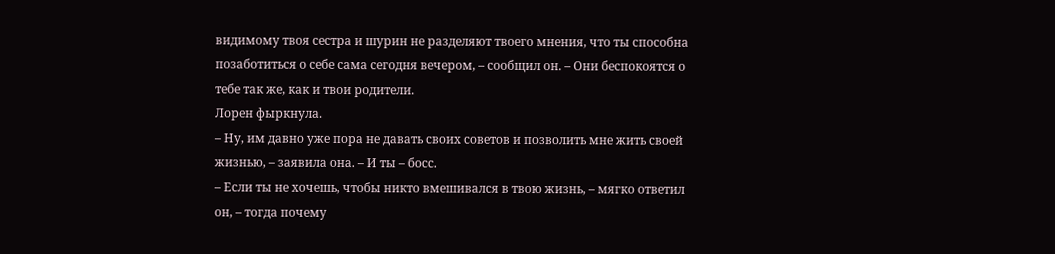видимому твоя сестра и шурин не разделяют твоего мнения, что ты способна позаботиться о себе сама сегодня вечером, – сообщил он. – Они беспокоятся о тебе так же, как и твои родители.
Лорен фыркнула.
– Ну, им давно уже пора не давать своих советов и позволить мне жить своей жизнью, – заявила она. – И ты – босс.
– Если ты не хочешь, чтобы никто вмешивался в твою жизнь, – мягко ответил он, – тогда почему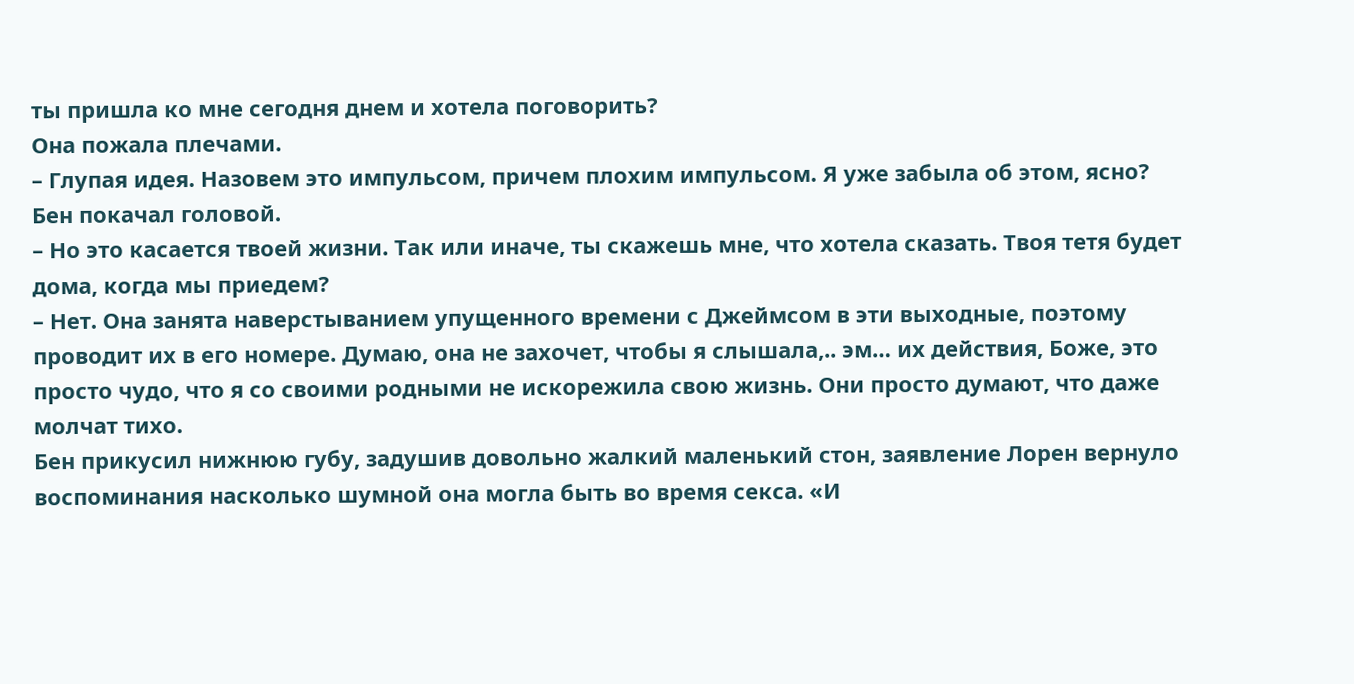ты пришла ко мне сегодня днем и хотела поговорить?
Она пожала плечами.
– Глупая идея. Назовем это импульсом, причем плохим импульсом. Я уже забыла об этом, ясно?
Бен покачал головой.
– Но это касается твоей жизни. Так или иначе, ты скажешь мне, что хотела сказать. Твоя тетя будет дома, когда мы приедем?
– Нет. Она занята наверстыванием упущенного времени с Джеймсом в эти выходные, поэтому проводит их в его номере. Думаю, она не захочет, чтобы я слышала,.. эм… их действия, Боже, это просто чудо, что я со своими родными не искорежила свою жизнь. Они просто думают, что даже молчат тихо.
Бен прикусил нижнюю губу, задушив довольно жалкий маленький стон, заявление Лорен вернуло воспоминания насколько шумной она могла быть во время секса. «И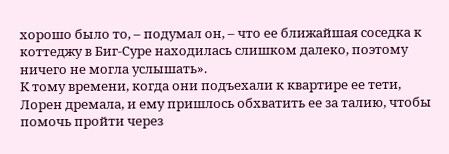хорошо было то, – подумал он, – что ее ближайшая соседка к коттеджу в Биг-Суре находилась слишком далеко, поэтому ничего не могла услышать».
К тому времени, когда они подъехали к квартире ее тети, Лорен дремала, и ему пришлось обхватить ее за талию, чтобы помочь пройти через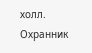холл. Охранник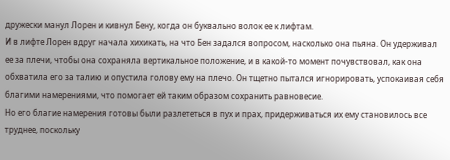дружески манул Лорен и кивнул Бену, когда он буквально волок ее к лифтам.
И в лифте Лорен вдруг начала хихикать, на что Бен задался вопросом, насколько она пьяна. Он удерживал ее за плечи, чтобы она сохраняла вертикальное положение, и в какой-то момент почувствовал, как она обхватила его за талию и опустила голову ему на плечо. Он тщетно пытался игнорировать, успокаивая себя благими намерениями, что помогает ей таким образом сохранить равновесие.
Но его благие намерения готовы были разлететься в пух и прах, придерживаться их ему становилось все труднее, поскольку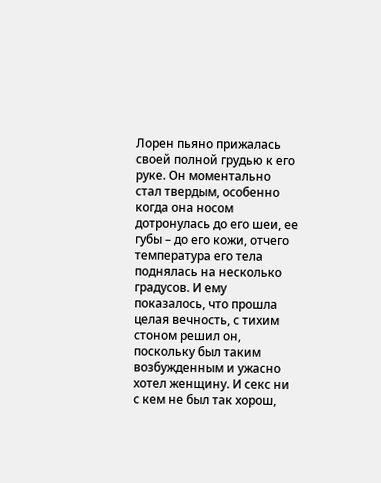Лорен пьяно прижалась своей полной грудью к его руке. Он моментально стал твердым, особенно когда она носом дотронулась до его шеи, ее губы – до его кожи, отчего температура его тела поднялась на несколько градусов. И ему показалось, что прошла целая вечность, с тихим стоном решил он, поскольку был таким возбужденным и ужасно хотел женщину. И секс ни с кем не был так хорош,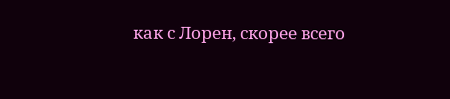как с Лорен, скорее всего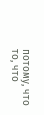потому, что то, что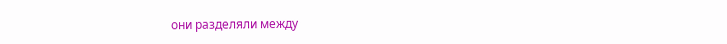они разделяли между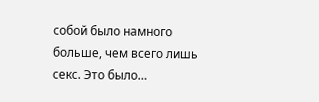собой было намного больше, чем всего лишь секс. Это было…